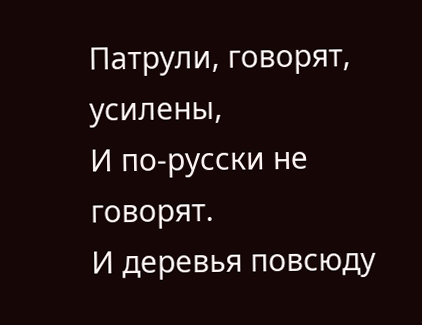Патрули, говорят, усилены,
И по-русски не говорят.
И деревья повсюду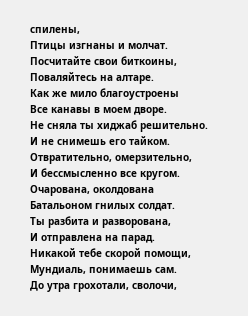спилены,
Птицы изгнаны и молчат.
Посчитайте свои биткоины,
Поваляйтесь на алтаре.
Как же мило благоустроены
Все канавы в моем дворе.
Не сняла ты хиджаб решительно.
И не снимешь его тайком.
Отвратительно, омерзительно,
И бессмысленно все кругом.
Очарована, околдована
Батальоном гнилых солдат.
Ты разбита и разворована,
И отправлена на парад.
Никакой тебе скорой помощи,
Мундиаль, понимаешь сам.
До утра грохотали, сволочи,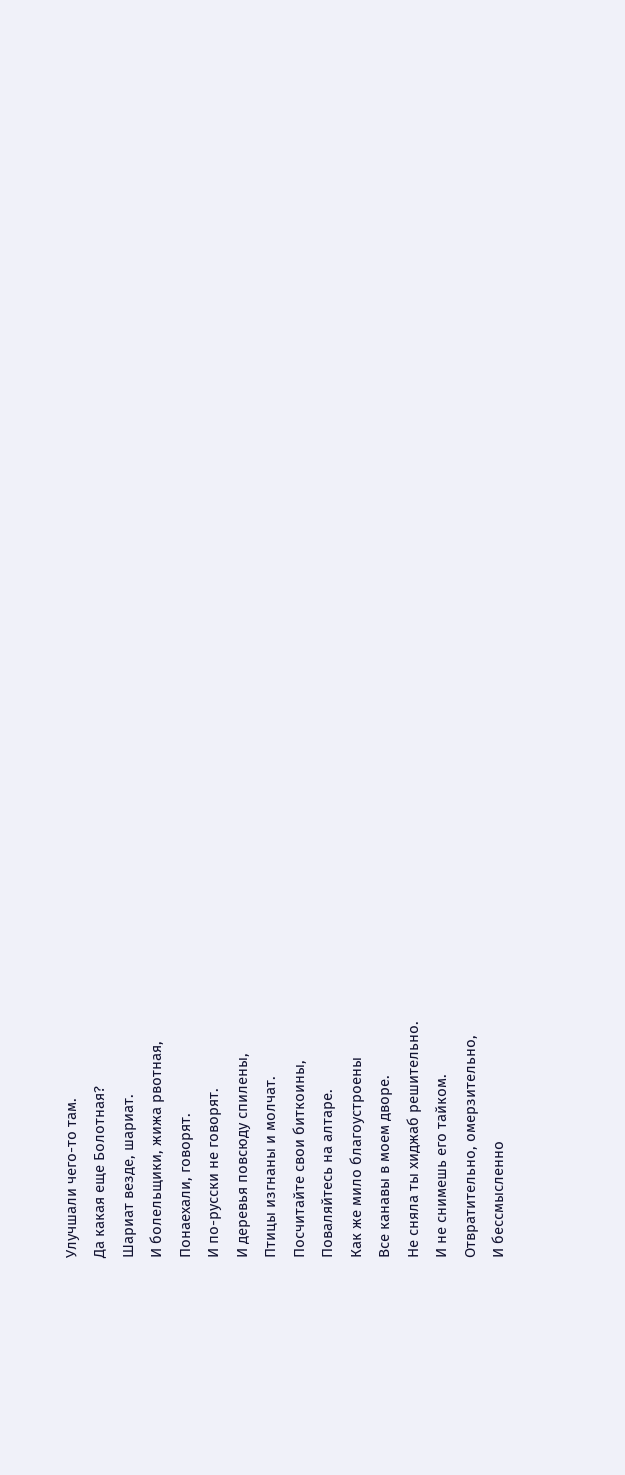Улучшали чего-то там.
Да какая еще Болотная?
Шариат везде, шариат.
И болельщики, жижа рвотная,
Понаехали, говорят.
И по-русски не говорят.
И деревья повсюду спилены,
Птицы изгнаны и молчат.
Посчитайте свои биткоины,
Поваляйтесь на алтаре.
Как же мило благоустроены
Все канавы в моем дворе.
Не сняла ты хиджаб решительно.
И не снимешь его тайком.
Отвратительно, омерзительно,
И бессмысленно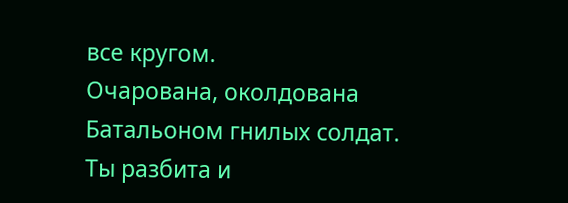все кругом.
Очарована, околдована
Батальоном гнилых солдат.
Ты разбита и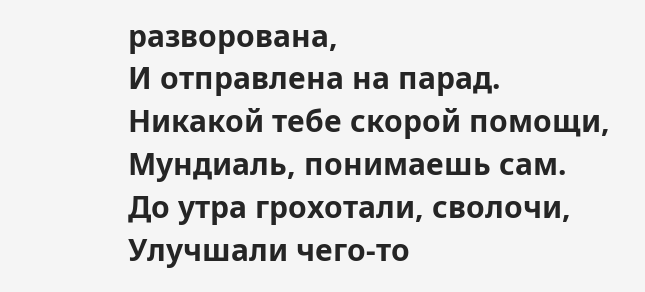разворована,
И отправлена на парад.
Никакой тебе скорой помощи,
Мундиаль, понимаешь сам.
До утра грохотали, сволочи,
Улучшали чего-то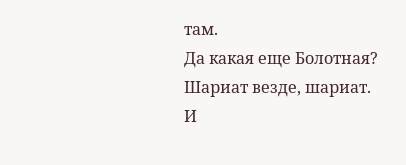там.
Да какая еще Болотная?
Шариат везде, шариат.
И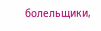болельщики,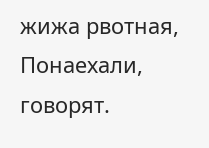жижа рвотная,
Понаехали, говорят.